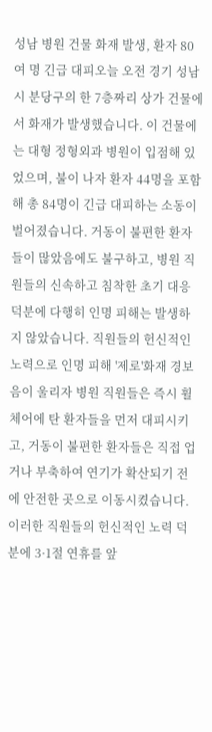성남 병원 건물 화재 발생, 환자 80여 명 긴급 대피오늘 오전 경기 성남시 분당구의 한 7층짜리 상가 건물에서 화재가 발생했습니다. 이 건물에는 대형 정형외과 병원이 입점해 있었으며, 불이 나자 환자 44명을 포함해 총 84명이 긴급 대피하는 소동이 벌어졌습니다. 거동이 불편한 환자들이 많았음에도 불구하고, 병원 직원들의 신속하고 침착한 초기 대응 덕분에 다행히 인명 피해는 발생하지 않았습니다. 직원들의 헌신적인 노력으로 인명 피해 '제로'화재 경보음이 울리자 병원 직원들은 즉시 휠체어에 탄 환자들을 먼저 대피시키고, 거동이 불편한 환자들은 직접 업거나 부축하여 연기가 확산되기 전에 안전한 곳으로 이동시켰습니다. 이러한 직원들의 헌신적인 노력 덕분에 3·1절 연휴를 앞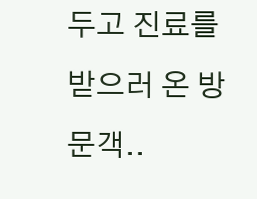두고 진료를 받으러 온 방문객..